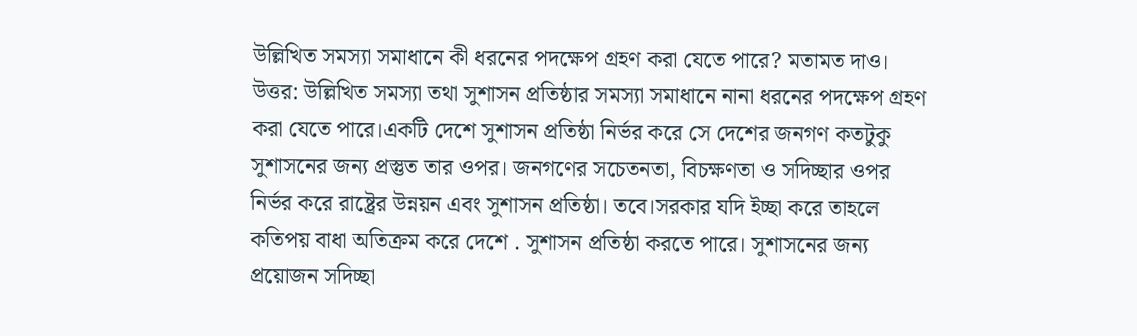উল্লিখিত সমস্যা সমাধানে কী ধরনের পদক্ষেপ গ্রহণ করা যেতে পারে? মতামত দাও।
উত্তর: উল্লিখিত সমস্যা তথা সুশাসন প্রতিষ্ঠার সমস্যা সমাধানে নানা ধরনের পদক্ষেপ গ্রহণ করা যেতে পারে।একটি দেশে সুশাসন প্রতিষ্ঠা নির্ভর করে সে দেশের জনগণ কতটুকু সুশাসনের জন্য প্রস্তুত তার ওপর। জনগণের সচেতনতা, বিচক্ষণতা ও সদিচ্ছার ওপর নির্ভর করে রাষ্ট্রের উন্নয়ন এবং সুশাসন প্রতিষ্ঠা। তবে।সরকার যদি ইচ্ছা করে তাহলে কতিপয় বাধা অতিক্রম করে দেশে . সুশাসন প্রতিষ্ঠা করতে পারে। সুশাসনের জন্য প্রয়োজন সদিচ্ছা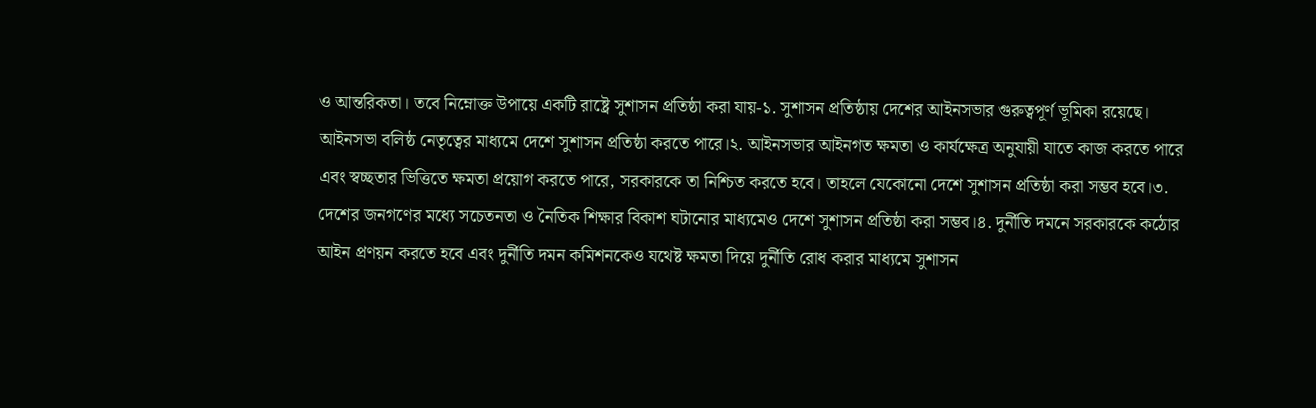ও আন্তরিকতা। তবে নিম্নোক্ত উপায়ে একটি রাষ্ট্রে সুশাসন প্রতিষ্ঠা করা যায়-১. সুশাসন প্রতিষ্ঠায় দেশের আইনসভার গুরুত্বপূর্ণ ভূমিকা রয়েছে। আইনসভা বলিষ্ঠ নেতৃত্বের মাধ্যমে দেশে সুশাসন প্রতিষ্ঠা করতে পারে।২. আইনসভার আইনগত ক্ষমতা ও কার্যক্ষেত্র অনুযায়ী যাতে কাজ করতে পারে এবং স্বচ্ছতার ভিত্তিতে ক্ষমতা প্রয়োগ করতে পারে, সরকারকে তা নিশ্চিত করতে হবে। তাহলে যেকোনো দেশে সুশাসন প্রতিষ্ঠা করা সম্ভব হবে।৩. দেশের জনগণের মধ্যে সচেতনতা ও নৈতিক শিক্ষার বিকাশ ঘটানোর মাধ্যমেও দেশে সুশাসন প্রতিষ্ঠা করা সম্ভব।৪. দুর্নীতি দমনে সরকারকে কঠোর আইন প্রণয়ন করতে হবে এবং দুর্নীতি দমন কমিশনকেও যথেষ্ট ক্ষমতা দিয়ে দুর্নীতি রোধ করার মাধ্যমে সুশাসন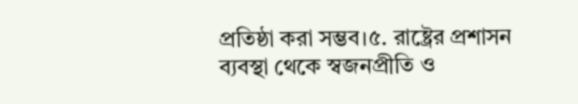প্রতিষ্ঠা করা সম্ভব।৫. রাষ্ট্রের প্রশাসন ব্যবস্থা থেকে স্বজনপ্রীতি ও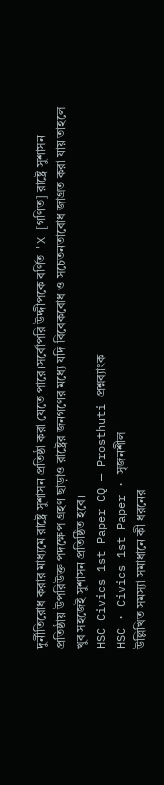দুর্নীতিরোধ করার মাধ্যমে রাষ্ট্রে সুশাসন প্রতিষ্ঠা করা যেতে পারে।সর্বোপরি উদ্দীপকে বর্ণিত 'X [গণিত] রাষ্ট্রে সুশাসন প্রতিষ্ঠায় উপরিউক্ত পদক্ষেপ গ্রহণ ছাড়াও রাষ্ট্রের জনগণের মধ্যে যদি বিবেকবোধ ও সচেতনতাবোধ জাগ্রত করা যায় তাহলে খুব সহজেই সুশাসন প্রতিষ্ঠিত হবে।
HSC Civics 1st Paper CQ — Prosthuti প্রশ্নব্যাংক
HSC · Civics 1st Paper · সৃজনশীল
উল্লিখিত সমস্যা সমাধানে কী ধরনের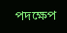পদক্ষেপ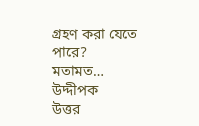গ্রহণ করা যেতে পারে? মতামত…
উদ্দীপক
উত্তর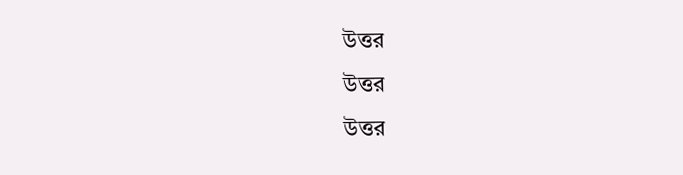উত্তর
উত্তর
উত্তর